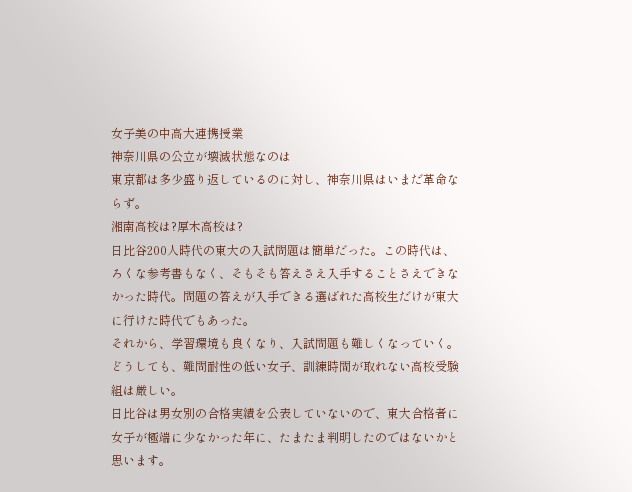女子美の中高大連携授業
神奈川県の公立が壊滅状態なのは
東京都は多少盛り返しているのに対し、神奈川県はいまだ革命ならず。
湘南高校は?厚木高校は?
日比谷200人時代の東大の入試問題は簡単だった。この時代は、ろくな参考書もなく、そもそも答えさえ入手することさえできなかった時代。問題の答えが入手できる選ばれた高校生だけが東大に行けた時代でもあった。
それから、学習環境も良くなり、入試問題も難しくなっていく。どうしても、難問耐性の低い女子、訓練時間が取れない高校受験組は厳しい。
日比谷は男女別の合格実績を公表していないので、東大合格者に女子が極端に少なかった年に、たまたま判明したのではないかと思います。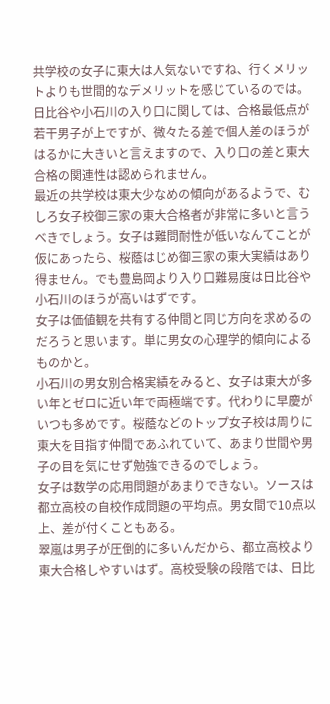共学校の女子に東大は人気ないですね、行くメリットよりも世間的なデメリットを感じているのでは。
日比谷や小石川の入り口に関しては、合格最低点が若干男子が上ですが、微々たる差で個人差のほうがはるかに大きいと言えますので、入り口の差と東大合格の関連性は認められません。
最近の共学校は東大少なめの傾向があるようで、むしろ女子校御三家の東大合格者が非常に多いと言うべきでしょう。女子は難問耐性が低いなんてことが仮にあったら、桜蔭はじめ御三家の東大実績はあり得ません。でも豊島岡より入り口難易度は日比谷や小石川のほうが高いはずです。
女子は価値観を共有する仲間と同じ方向を求めるのだろうと思います。単に男女の心理学的傾向によるものかと。
小石川の男女別合格実績をみると、女子は東大が多い年とゼロに近い年で両極端です。代わりに早慶がいつも多めです。桜蔭などのトップ女子校は周りに東大を目指す仲間であふれていて、あまり世間や男子の目を気にせず勉強できるのでしょう。
女子は数学の応用問題があまりできない。ソースは都立高校の自校作成問題の平均点。男女間で10点以上、差が付くこともある。
翠嵐は男子が圧倒的に多いんだから、都立高校より東大合格しやすいはず。高校受験の段階では、日比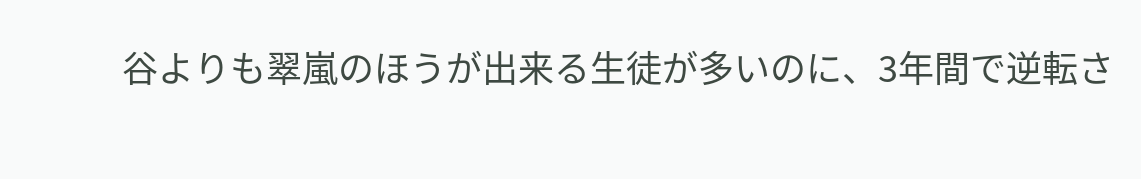谷よりも翠嵐のほうが出来る生徒が多いのに、3年間で逆転さ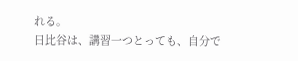れる。
日比谷は、講習一つとっても、自分で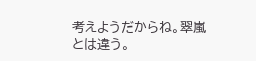考えようだからね。翠嵐とは違う。